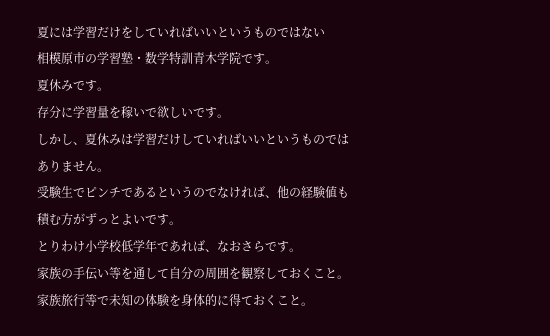夏には学習だけをしていればいいというものではない
相模原市の学習塾・数学特訓青木学院です。
夏休みです。
存分に学習量を稼いで欲しいです。
しかし、夏休みは学習だけしていればいいというものではありません。
受験生でピンチであるというのでなければ、他の経験値も積む方がずっとよいです。
とりわけ小学校低学年であれば、なおさらです。
家族の手伝い等を通して自分の周囲を観察しておくこと。
家族旅行等で未知の体験を身体的に得ておくこと。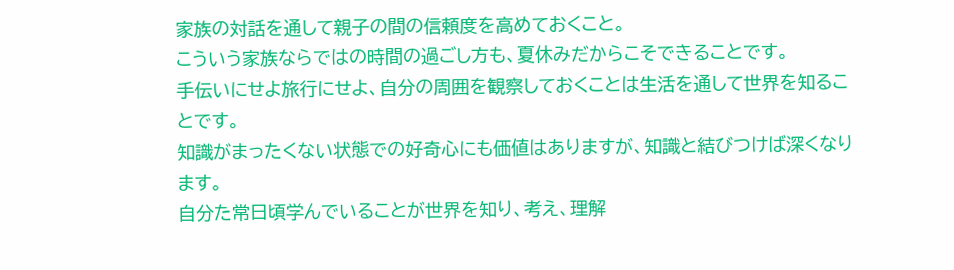家族の対話を通して親子の間の信頼度を高めておくこと。
こういう家族ならではの時間の過ごし方も、夏休みだからこそできることです。
手伝いにせよ旅行にせよ、自分の周囲を観察しておくことは生活を通して世界を知ることです。
知識がまったくない状態での好奇心にも価値はありますが、知識と結びつけば深くなります。
自分た常日頃学んでいることが世界を知り、考え、理解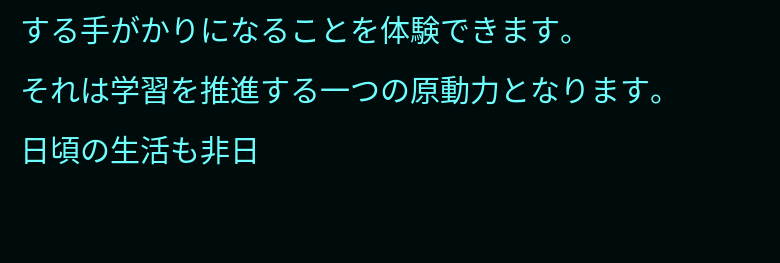する手がかりになることを体験できます。
それは学習を推進する一つの原動力となります。
日頃の生活も非日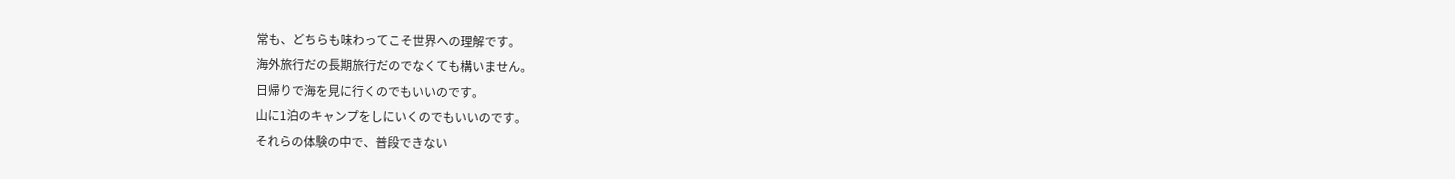常も、どちらも味わってこそ世界への理解です。
海外旅行だの長期旅行だのでなくても構いません。
日帰りで海を見に行くのでもいいのです。
山に1泊のキャンプをしにいくのでもいいのです。
それらの体験の中で、普段できない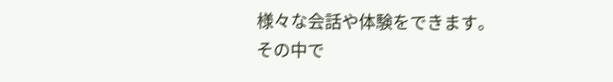様々な会話や体験をできます。
その中で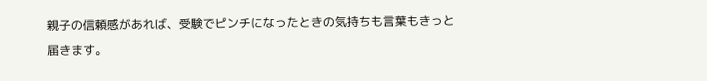親子の信頼感があれば、受験でピンチになったときの気持ちも言葉もきっと届きます。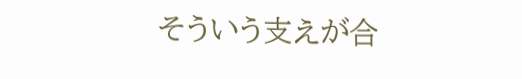そういう支えが合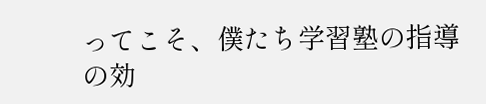ってこそ、僕たち学習塾の指導の効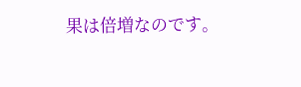果は倍増なのです。